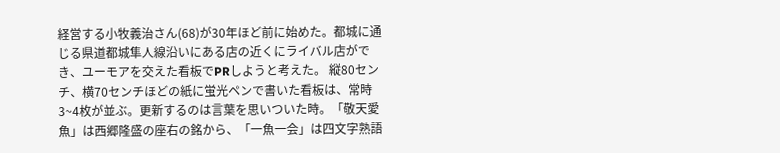経営する小牧義治さん(68)が30年ほど前に始めた。都城に通じる県道都城隼人線沿いにある店の近くにライバル店ができ、ユーモアを交えた看板でPRしようと考えた。 縦80センチ、横70センチほどの紙に蛍光ペンで書いた看板は、常時3~4枚が並ぶ。更新するのは言葉を思いついた時。「敬天愛魚」は西郷隆盛の座右の銘から、「一魚一会」は四文字熟語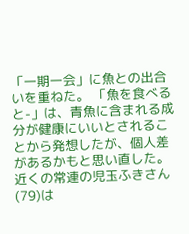「一期一会」に魚との出合いを重ねた。 「魚を食べると-」は、青魚に含まれる成分が健康にいいとされることから発想したが、個人差があるかもと思い直した。近くの常連の児玉ふきさん(79)は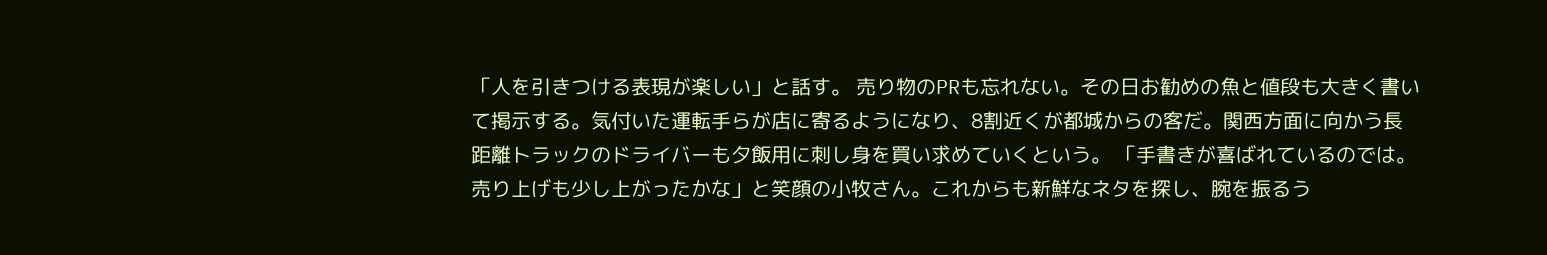「人を引きつける表現が楽しい」と話す。 売り物のPRも忘れない。その日お勧めの魚と値段も大きく書いて掲示する。気付いた運転手らが店に寄るようになり、8割近くが都城からの客だ。関西方面に向かう長距離トラックのドライバーも夕飯用に刺し身を買い求めていくという。 「手書きが喜ばれているのでは。売り上げも少し上がったかな」と笑顔の小牧さん。これからも新鮮なネタを探し、腕を振るう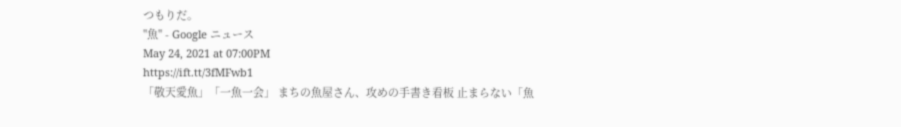つもりだ。
"魚" - Google ニュース
May 24, 2021 at 07:00PM
https://ift.tt/3fMFwb1
「敬天愛魚」「一魚一会」 まちの魚屋さん、攻めの手書き看板 止まらない「魚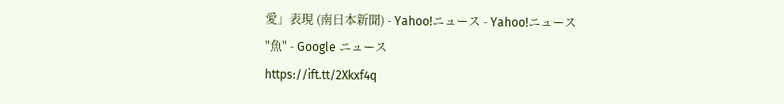愛」表現 (南日本新聞) - Yahoo!ニュース - Yahoo!ニュース
"魚" - Google ニュース
https://ift.tt/2Xkxf4q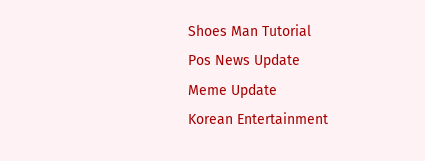Shoes Man Tutorial
Pos News Update
Meme Update
Korean Entertainment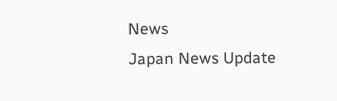News
Japan News Update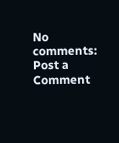No comments:
Post a Comment